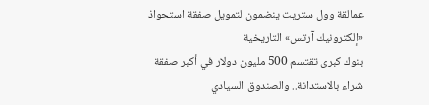عمالقة وول ستريت ينضمون لتمويل صفقة استحواذ «إلكترونيك آرتس» التاريخية
بنوك كبرى تقتسم 500 مليون دولار في أكبر صفقة شراء بالاستدانة.. والصندوق السيادي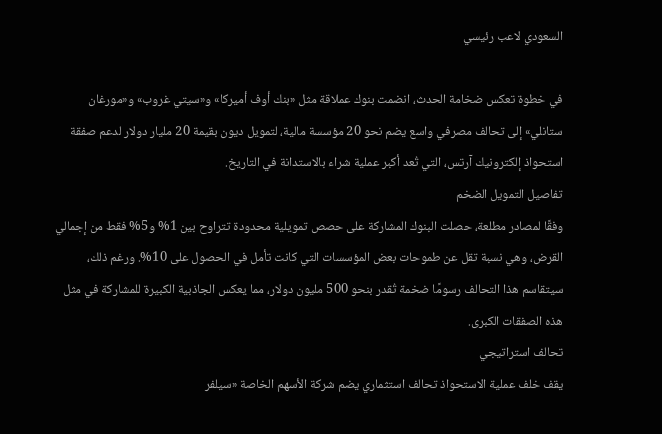السعودي لاعب رئيسي

في خطوة تعكس ضخامة الحدث، انضمت بنوك عملاقة مثل «بنك أوف أميركا» و«سيتي غروب» و«مورغان ستانلي» إلى تحالف مصرفي واسع يضم نحو 20 مؤسسة مالية، لتمويل ديون بقيمة 20 مليار دولار لدعم صفقة استحواذ إلكترونيك آرتس، التي تُعد أكبر عملية شراء بالاستدانة في التاريخ.
تفاصيل التمويل الضخم
وفقًا لمصادر مطلعة، حصلت البنوك المشاركة على حصص تمويلية محدودة تتراوح بين 1% و5% فقط من إجمالي القرض، وهي نسبة تقل عن طموحات بعض المؤسسات التي كانت تأمل في الحصول على 10%. ورغم ذلك، سيتقاسم هذا التحالف رسومًا ضخمة تُقدر بنحو 500 مليون دولار، مما يعكس الجاذبية الكبيرة للمشاركة في مثل هذه الصفقات الكبرى.
تحالف استراتيجي
يقف خلف عملية الاستحواذ تحالف استثماري يضم شركة الأسهم الخاصة «سيلفر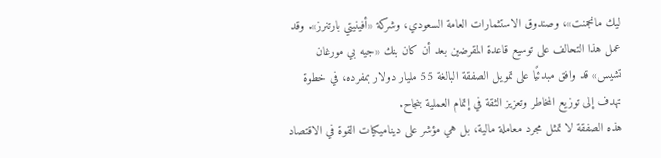ليك مانجمنت»، وصندوق الاستثمارات العامة السعودي، وشركة «أفينيتي بارتنرز». وقد عمل هذا التحالف على توسيع قاعدة المقرضين بعد أن كان بنك «جيه بي مورغان تشيس» قد وافق مبدئيًا على تمويل الصفقة البالغة 55 مليار دولار بمفرده، في خطوة تهدف إلى توزيع المخاطر وتعزيز الثقة في إتمام العملية بنجاح.
هذه الصفقة لا تمثل مجرد معاملة مالية، بل هي مؤشر على ديناميكيات القوة في الاقتصاد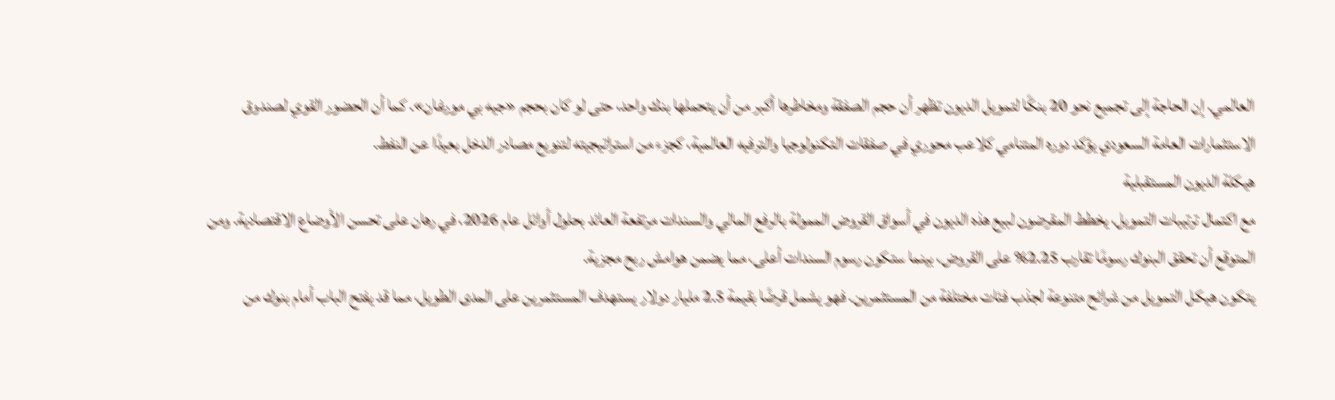العالمي. إن الحاجة إلى تجميع نحو 20 بنكًا لتمويل الديون تظهر أن حجم الصفقة ومخاطرها أكبر من أن يتحملها بنك واحد، حتى لو كان بحجم «جيه بي مورغان». كما أن الحضور القوي لصندوق الاستثمارات العامة السعودي يؤكد دوره المتنامي كلاعب محوري في صفقات التكنولوجيا والترفيه العالمية، كجزء من استراتيجيته لتنويع مصادر الدخل بعيدًا عن النفط.
هيكلة الديون المستقبلية
مع اكتمال ترتيبات التمويل، يخطط المقرضون لبيع هذه الديون في أسواق القروض الممولة بالرفع المالي والسندات مرتفعة العائد بحلول أوائل عام 2026، في رهان على تحسن الأوضاع الاقتصادية. ومن المتوقع أن تحقق البنوك رسومًا تقارب 2.25% على القروض، بينما ستكون رسوم السندات أعلى، مما يضمن هوامش ربح مجزية.
يتكون هيكل التمويل من شرائح متنوعة لجذب فئات مختلفة من المستثمرين. فهو يشمل قرضًا بقيمة 2.5 مليار دولار يستهدف المستثمرين على المدى الطويل، مما قد يفتح الباب أمام بنوك من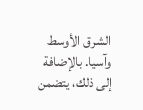الشرق الأوسط وآسيا. بالإضافة إلى ذلك، يتضمن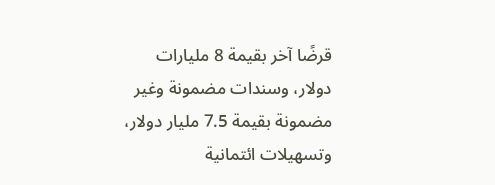قرضًا آخر بقيمة 8 مليارات دولار، وسندات مضمونة وغير مضمونة بقيمة 7.5 مليار دولار، وتسهيلات ائتمانية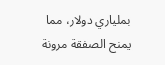بملياري دولار، مما يمنح الصفقة مرونة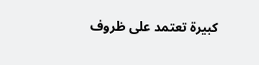كبيرة تعتمد على ظروف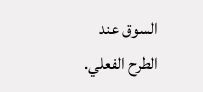السوق عند الطرح الفعلي.